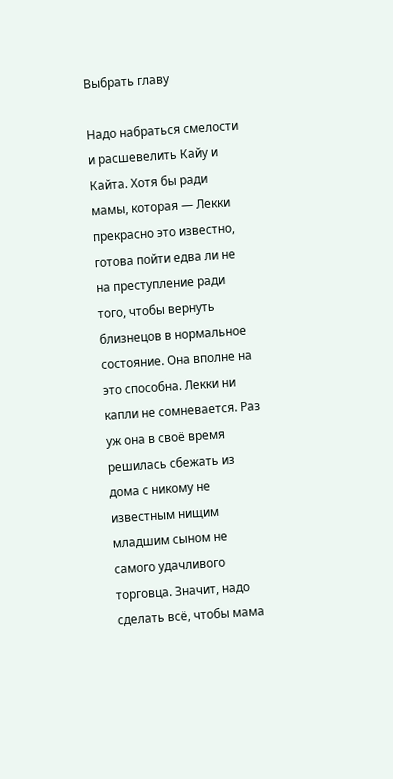Выбрать главу

Надо набраться смелости и расшевелить Кайу и Кайта. Хотя бы ради мамы, которая — Лекки прекрасно это известно, готова пойти едва ли не на преступление ради того, чтобы вернуть близнецов в нормальное состояние. Она вполне на это способна. Лекки ни капли не сомневается. Раз уж она в своё время решилась сбежать из дома с никому не известным нищим младшим сыном не самого удачливого торговца. Значит, надо сделать всё, чтобы мама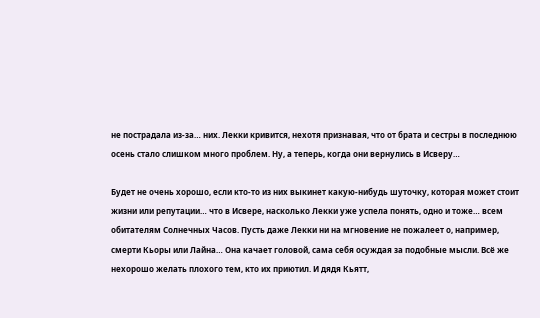не пострадала из-за… них. Лекки кривится, нехотя признавая, что от брата и сестры в последнюю осень стало слишком много проблем. Ну, а теперь, когда они вернулись в Исверу…

Будет не очень хорошо, если кто-то из них выкинет какую-нибудь шуточку, которая может стоит жизни или репутации… что в Исвере, насколько Лекки уже успела понять, одно и тоже… всем обитателям Солнечных Часов. Пусть даже Лекки ни на мгновение не пожалеет о, например, смерти Кьоры или Лайна… Она качает головой, сама себя осуждая за подобные мысли. Всё же нехорошо желать плохого тем, кто их приютил. И дядя Кьятт,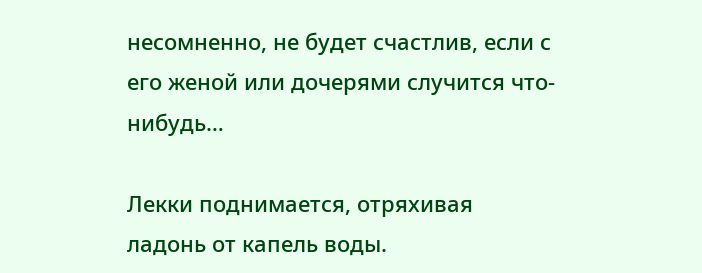несомненно, не будет счастлив, если с его женой или дочерями случится что-нибудь…

Лекки поднимается, отряхивая ладонь от капель воды.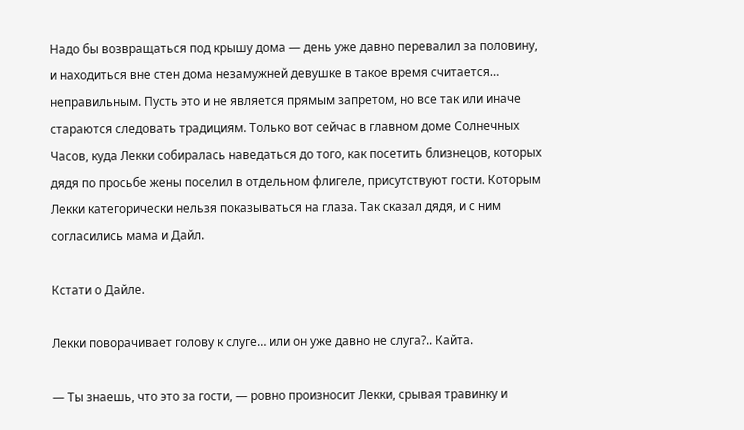Надо бы возвращаться под крышу дома — день уже давно перевалил за половину, и находиться вне стен дома незамужней девушке в такое время считается… неправильным. Пусть это и не является прямым запретом, но все так или иначе стараются следовать традициям. Только вот сейчас в главном доме Солнечных Часов, куда Лекки собиралась наведаться до того, как посетить близнецов, которых дядя по просьбе жены поселил в отдельном флигеле, присутствуют гости. Которым Лекки категорически нельзя показываться на глаза. Так сказал дядя, и с ним согласились мама и Дайл.

Кстати о Дайле.

Лекки поворачивает голову к слуге… или он уже давно не слуга?.. Кайта.

— Ты знаешь, что это за гости, — ровно произносит Лекки, срывая травинку и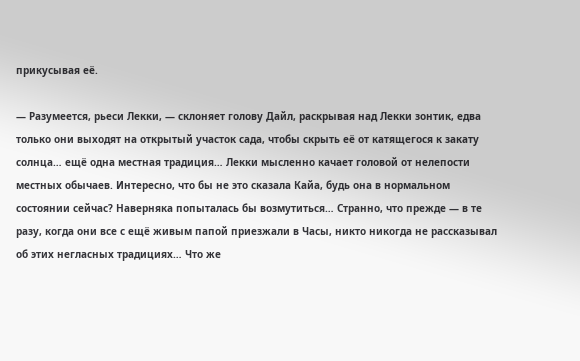прикусывая её.

— Разумеется, рьеси Лекки, — склоняет голову Дайл, раскрывая над Лекки зонтик, едва только они выходят на открытый участок сада, чтобы скрыть её от катящегося к закату солнца… ещё одна местная традиция… Лекки мысленно качает головой от нелепости местных обычаев. Интересно, что бы не это сказала Кайа, будь она в нормальном состоянии сейчас? Наверняка попыталась бы возмутиться… Странно, что прежде — в те разу, когда они все с ещё живым папой приезжали в Часы, никто никогда не рассказывал об этих негласных традициях… Что же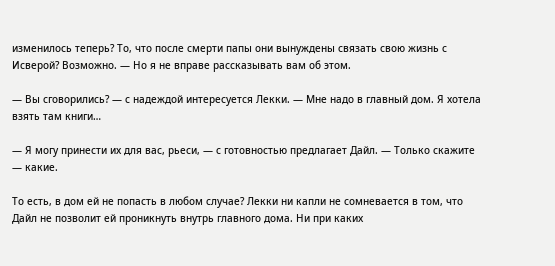изменилось теперь? То, что после смерти папы они вынуждены связать свою жизнь с Исверой? Возможно. — Но я не вправе рассказывать вам об этом.

— Вы сговорились? — с надеждой интересуется Лекки. — Мне надо в главный дом. Я хотела взять там книги…

— Я могу принести их для вас, рьеси, — с готовностью предлагает Дайл. — Только скажите — какие.

То есть, в дом ей не попасть в любом случае? Лекки ни капли не сомневается в том, что Дайл не позволит ей проникнуть внутрь главного дома. Ни при каких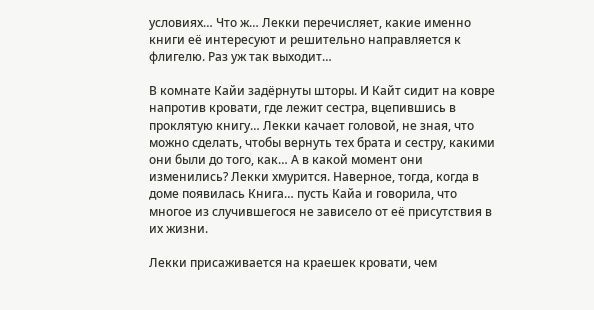условиях… Что ж… Лекки перечисляет, какие именно книги её интересуют и решительно направляется к флигелю. Раз уж так выходит…

В комнате Кайи задёрнуты шторы. И Кайт сидит на ковре напротив кровати, где лежит сестра, вцепившись в проклятую книгу… Лекки качает головой, не зная, что можно сделать, чтобы вернуть тех брата и сестру, какими они были до того, как… А в какой момент они изменились? Лекки хмурится. Наверное, тогда, когда в доме появилась Книга… пусть Кайа и говорила, что многое из случившегося не зависело от её присутствия в их жизни.

Лекки присаживается на краешек кровати, чем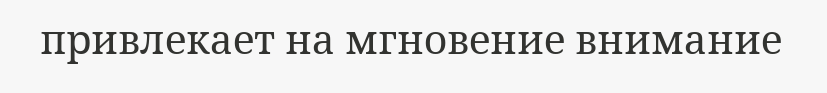привлекает на мгновение внимание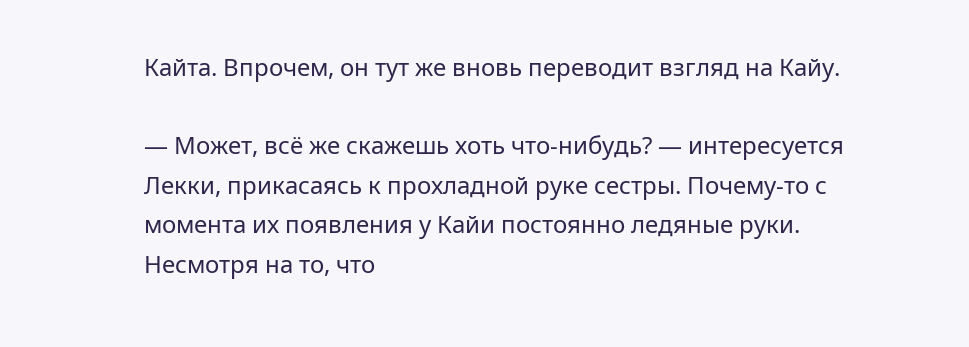Кайта. Впрочем, он тут же вновь переводит взгляд на Кайу.

— Может, всё же скажешь хоть что-нибудь? — интересуется Лекки, прикасаясь к прохладной руке сестры. Почему-то с момента их появления у Кайи постоянно ледяные руки. Несмотря на то, что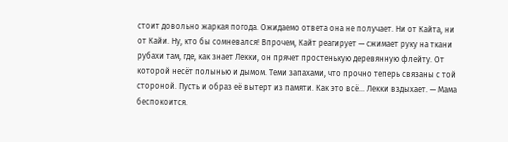стоит довольно жаркая погода. Ожидаемо ответа она не получает. Ни от Кайта, ни от Кайи. Ну, кто бы сомневался! Впрочем, Кайт реагирует — сжимает руку на ткани рубахи там, где, как знает Лекки, он прячет простенькую деревянную флейту. От которой несёт полынью и дымом. Теми запахами, что прочно теперь связаны с той стороной. Пусть и образ её вытерт из памяти. Как это всё… Лекки вздыхает. — Мама беспокоится.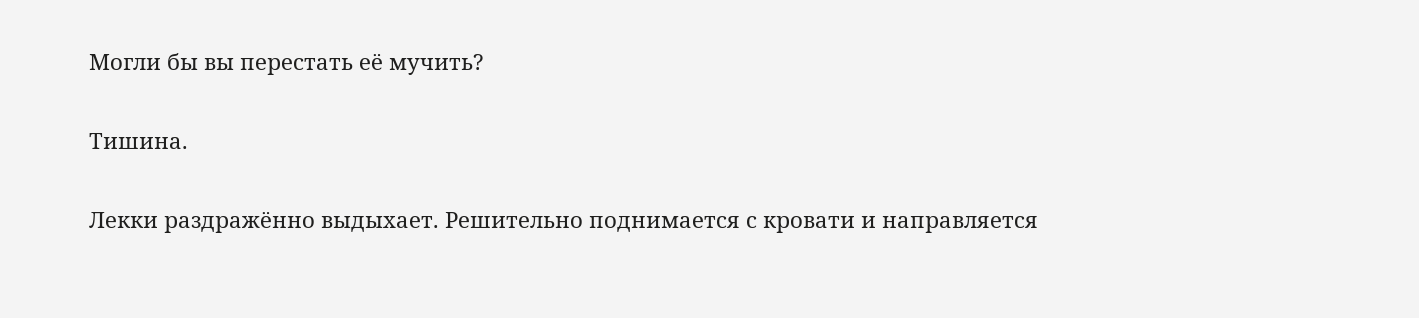Могли бы вы перестать её мучить?

Тишина.

Лекки раздражённо выдыхает. Решительно поднимается с кровати и направляется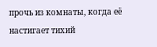прочь из комнаты, когда её настигает тихий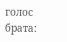голос брата: